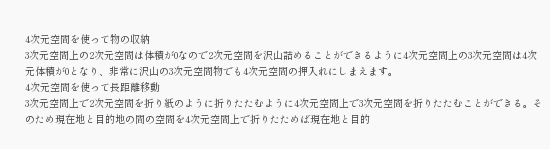4次元空間を使って物の収納
3次元空間上の2次元空間は体積が0なので2次元空間を沢山詰めることができるように4次元空間上の3次元空間は4次元体積が0となり、非常に沢山の3次元空間物でも4次元空間の押入れにしまえます。
4次元空間を使って長距離移動
3次元空間上で2次元空間を折り紙のように折りたたむように4次元空間上で3次元空間を折りたたむことができる。そのため現在地と目的地の間の空間を4次元空間上で折りたためば現在地と目的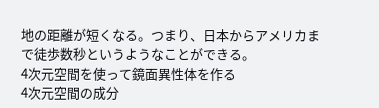地の距離が短くなる。つまり、日本からアメリカまで徒歩数秒というようなことができる。
4次元空間を使って鏡面異性体を作る
4次元空間の成分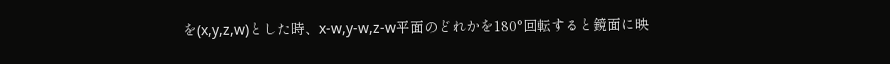を(x,y,z,w)とした時、x-w,y-w,z-w平面のどれかを180°回転すると鏡面に映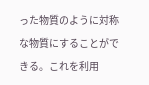った物質のように対称な物質にすることができる。これを利用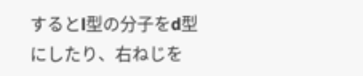するとl型の分子をd型にしたり、右ねじを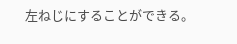左ねじにすることができる。